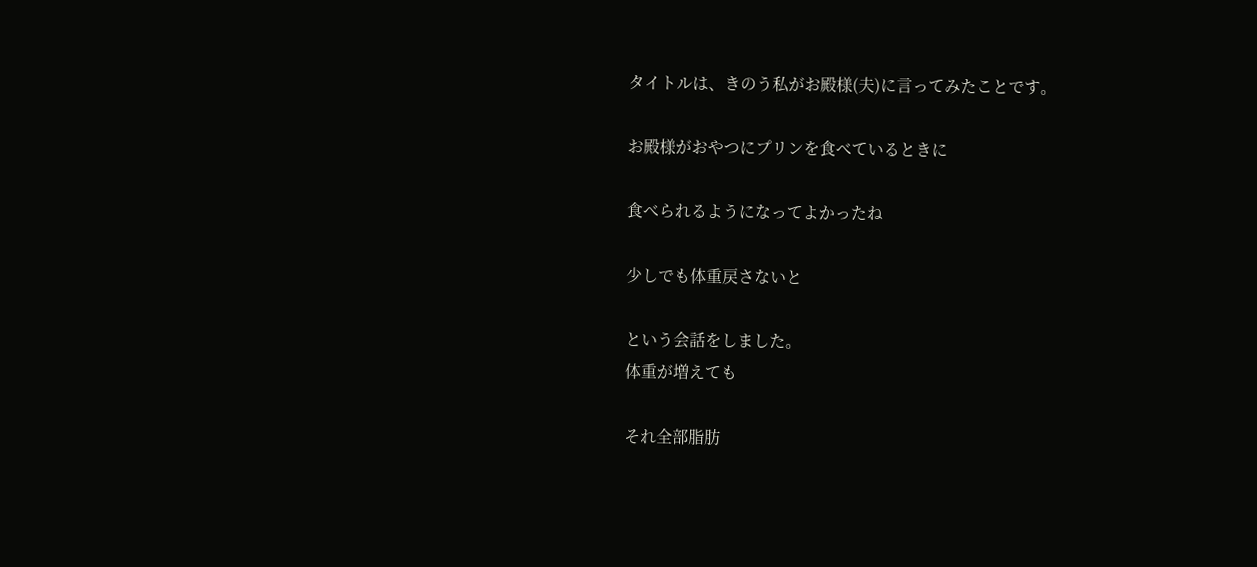タイトルは、きのう私がお殿様(夫)に言ってみたことです。

お殿様がおやつにプリンを食べているときに

食べられるようになってよかったね

少しでも体重戻さないと

という会話をしました。
体重が増えても

それ全部脂肪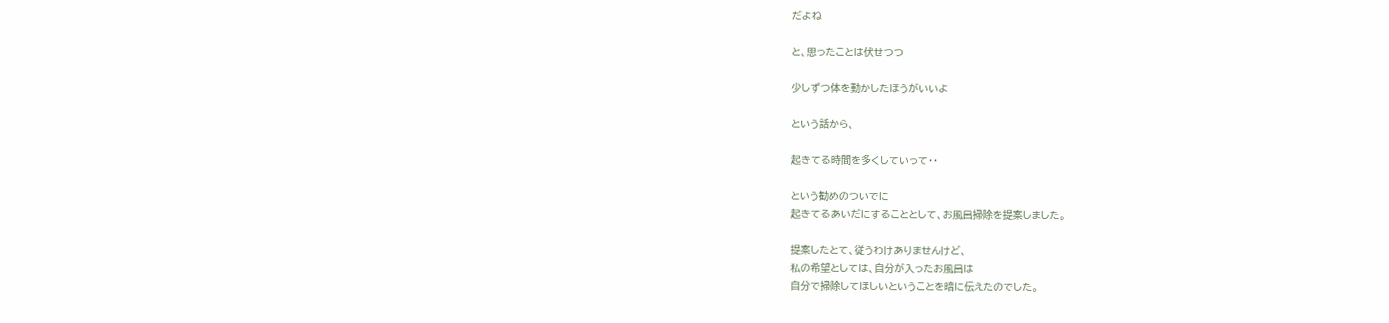だよね

と、思ったことは伏せつつ

少しずつ体を動かしたほうがいいよ

という話から、

起きてる時間を多くしていって・・

という勧めのついでに
起きてるあいだにすることとして、お風呂掃除を提案しました。

提案したとて、従うわけありませんけど、
私の希望としては、自分が入ったお風呂は
自分で掃除してほしいということを暗に伝えたのでした。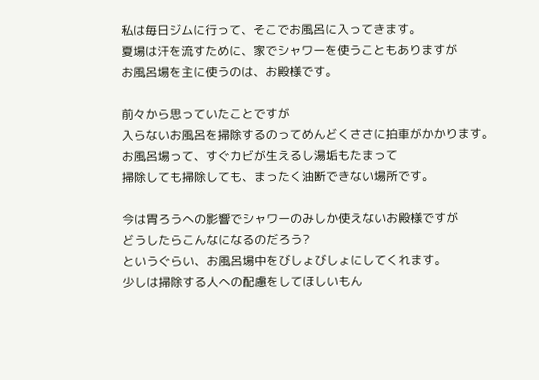私は毎日ジムに行って、そこでお風呂に入ってきます。
夏場は汗を流すために、家でシャワーを使うこともありますが
お風呂場を主に使うのは、お殿様です。

前々から思っていたことですが
入らないお風呂を掃除するのってめんどくささに拍車がかかります。
お風呂場って、すぐカビが生えるし湯垢もたまって
掃除しても掃除しても、まったく油断できない場所です。

今は胃ろうへの影響でシャワーのみしか使えないお殿様ですが
どうしたらこんなになるのだろう?
というぐらい、お風呂場中をびしょびしょにしてくれます。
少しは掃除する人への配慮をしてほしいもん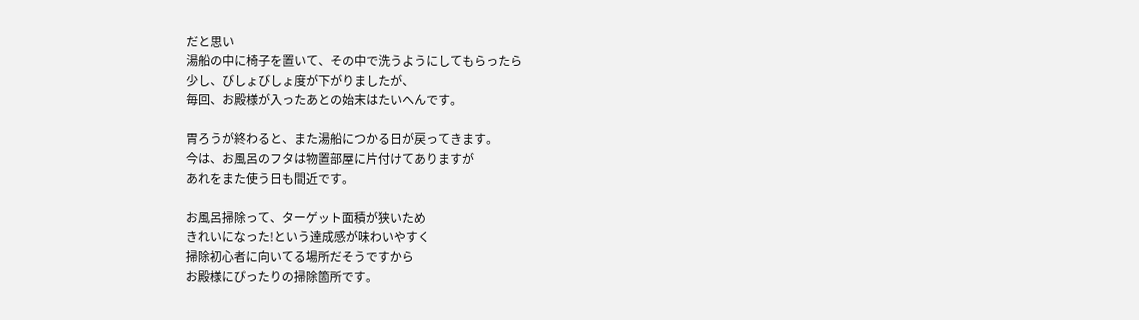だと思い
湯船の中に椅子を置いて、その中で洗うようにしてもらったら
少し、びしょびしょ度が下がりましたが、
毎回、お殿様が入ったあとの始末はたいへんです。

胃ろうが終わると、また湯船につかる日が戻ってきます。
今は、お風呂のフタは物置部屋に片付けてありますが
あれをまた使う日も間近です。

お風呂掃除って、ターゲット面積が狭いため
きれいになった!という達成感が味わいやすく
掃除初心者に向いてる場所だそうですから
お殿様にぴったりの掃除箇所です。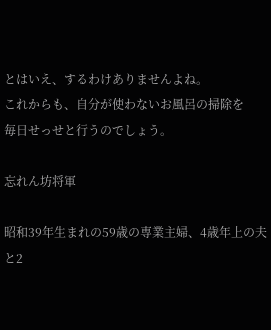とはいえ、するわけありませんよね。
これからも、自分が使わないお風呂の掃除を
毎日せっせと行うのでしょう。

忘れん坊将軍

昭和39年生まれの59歳の専業主婦、4歳年上の夫と2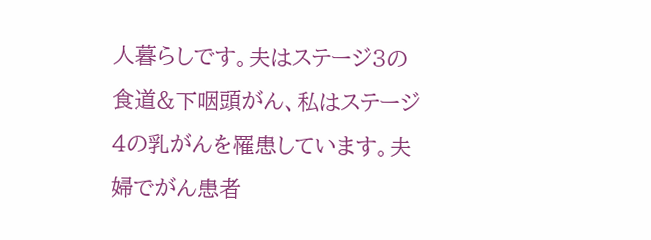人暮らしです。夫はステージ3の食道&下咽頭がん、私はステージ4の乳がんを罹患しています。夫婦でがん患者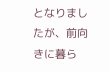となりましたが、前向きに暮ら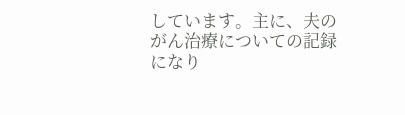しています。主に、夫のがん治療についての記録になり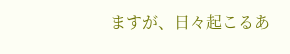ますが、日々起こるあ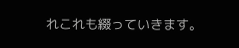れこれも綴っていきます。